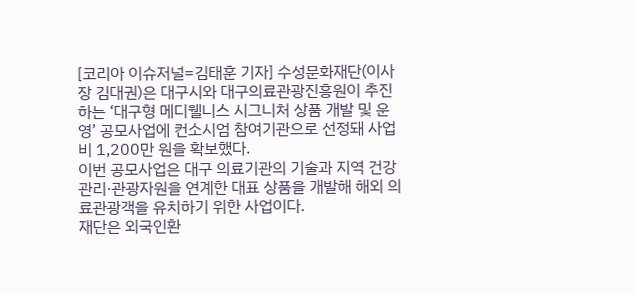[코리아 이슈저널=김태훈 기자] 수성문화재단(이사장 김대권)은 대구시와 대구의료관광진흥원이 추진하는 ‘대구형 메디웰니스 시그니처 상품 개발 및 운영’ 공모사업에 컨소시엄 참여기관으로 선정돼 사업비 1,200만 원을 확보했다.
이번 공모사업은 대구 의료기관의 기술과 지역 건강 관리·관광자원을 연계한 대표 상품을 개발해 해외 의료관광객을 유치하기 위한 사업이다.
재단은 외국인환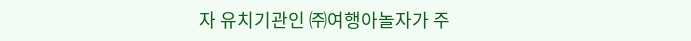자 유치기관인 ㈜여행아놀자가 주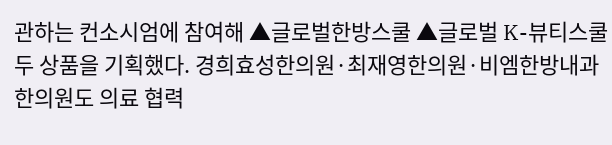관하는 컨소시엄에 참여해 ▲글로벌한방스쿨 ▲글로벌 K-뷰티스쿨 두 상품을 기획했다. 경희효성한의원·최재영한의원·비엠한방내과한의원도 의료 협력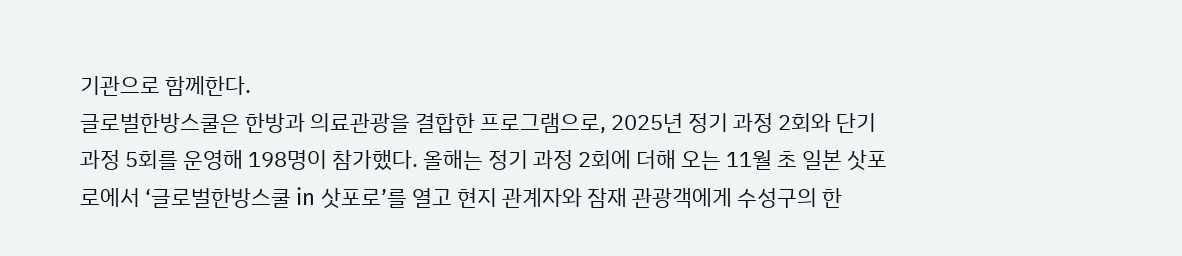기관으로 함께한다.
글로벌한방스쿨은 한방과 의료관광을 결합한 프로그램으로, 2025년 정기 과정 2회와 단기 과정 5회를 운영해 198명이 참가했다. 올해는 정기 과정 2회에 더해 오는 11월 초 일본 삿포로에서 ‘글로벌한방스쿨 in 삿포로’를 열고 현지 관계자와 잠재 관광객에게 수성구의 한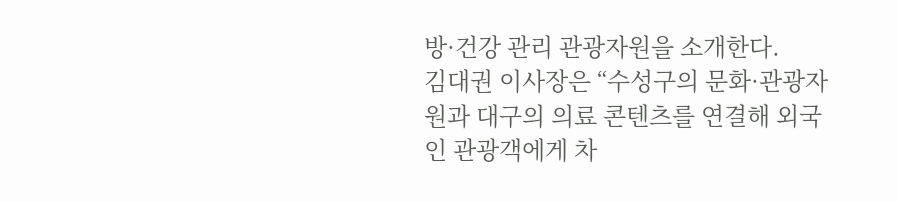방·건강 관리 관광자원을 소개한다.
김대권 이사장은 “수성구의 문화·관광자원과 대구의 의료 콘텐츠를 연결해 외국인 관광객에게 차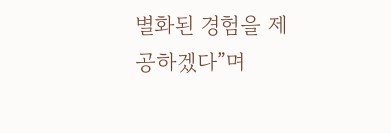별화된 경험을 제공하겠다”며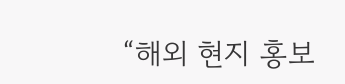“해외 현지 홍보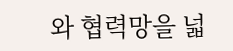와 협력망을 넓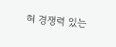혀 경쟁력 있는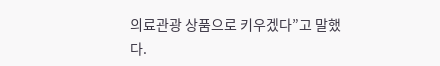의료관광 상품으로 키우겠다”고 말했다.